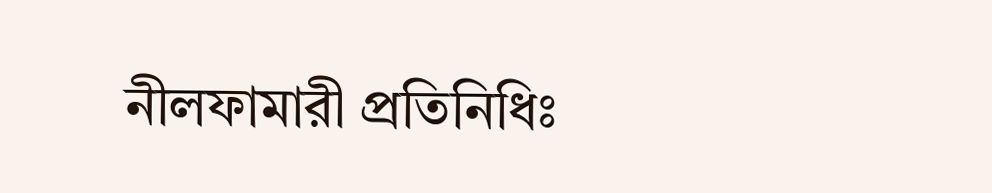নীলফামারী প্রতিনিধিঃ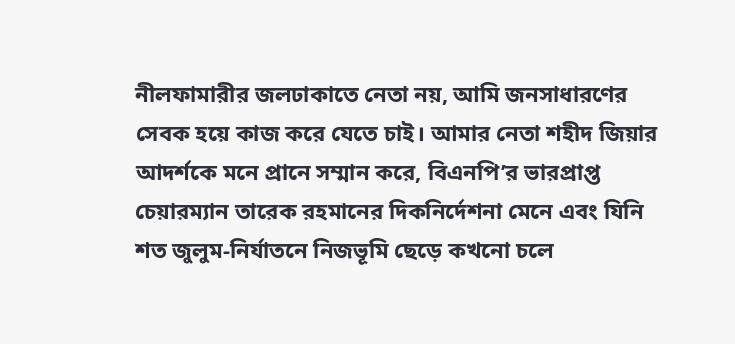নীলফামারীর জলঢাকাতে নেতা নয়, আমি জনসাধারণের সেবক হয়ে কাজ করে যেতে চাই। আমার নেতা শহীদ জিয়ার আদর্শকে মনে প্রানে সম্মান করে, বিএনপি’র ভারপ্রাপ্ত চেয়ারম্যান তারেক রহমানের দিকনির্দেশনা মেনে এবং যিনি শত জুলুম-নির্যাতনে নিজভূমি ছেড়ে কখনো চলে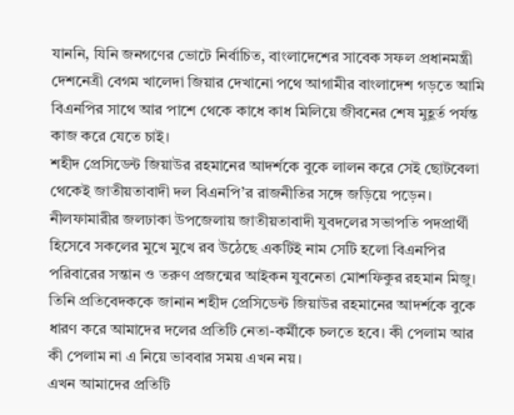যাননি, যিনি জনগণের ভোটে নির্বাচিত, বাংলাদেশের সাবেক সফল প্রধানমন্ত্রী দেশনেত্রী বেগম খালেদা জিয়ার দেখানো পথে আগামীর বাংলাদেশ গড়তে আমি বিএনপির সাথে আর পাশে থেকে কাধে কাধ মিলিয়ে জীবনের শেষ মুহূর্ত পর্যন্ত কাজ করে যেতে চাই।
শহীদ প্রেসিডেন্ট জিয়াউর রহমানের আদর্শকে বুকে লালন করে সেই ছোটবেলা থেকেই জাতীয়তাবাদী দল বিএনপি’র রাজনীতির সঙ্গে জড়িয়ে পড়েন।
নীলফামারীর জলঢাকা উপজেলায় জাতীয়তাবাদী যুবদলের সভাপতি পদপ্রার্থী হিসেবে সকলের মুখে মুখে রব উঠেছে একটিই নাম সেটি হলো বিএনপির
পরিবারের সন্তান ও তরুণ প্রজন্মের আইকন যুবনেতা মোশফিকুর রহমান মিজু।
তিনি প্রতিবেদককে জানান শহীদ প্রেসিডেন্ট জিয়াউর রহমানের আদর্শকে বুকে ধারণ করে আমাদের দলের প্রতিটি নেতা-কর্মীকে চলতে হবে। কী পেলাম আর কী পেলাম না এ নিয়ে ভাববার সময় এখন নয়।
এখন আমাদের প্রতিটি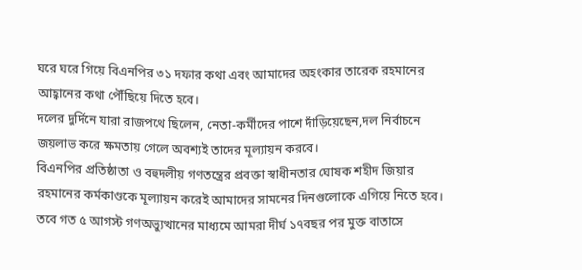ঘরে ঘরে গিয়ে বিএনপির ৩১ দফার কথা এবং আমাদের অহংকার তারেক রহমানের আহ্বানের কথা পৌঁছিয়ে দিতে হবে।
দলের দুর্দিনে যারা রাজপথে ছিলেন, নেতা-কর্মীদের পাশে দাঁড়িয়েছেন,দল নির্বাচনে জয়লাভ করে ক্ষমতায় গেলে অবশ্যই তাদের মূল্যায়ন করবে।
বিএনপির প্রতিষ্ঠাতা ও বহুদলীয় গণতন্ত্রের প্রবক্তা স্বাধীনতার ঘোষক শহীদ জিয়ার রহমানের কর্মকাণ্ডকে মূল্যায়ন করেই আমাদের সামনের দিনগুলোকে এগিয়ে নিতে হবে।
তবে গত ৫ আগস্ট গণঅভ্যুত্থানের মাধ্যমে আমরা দীর্ঘ ১৭বছর পর মুক্ত বাতাসে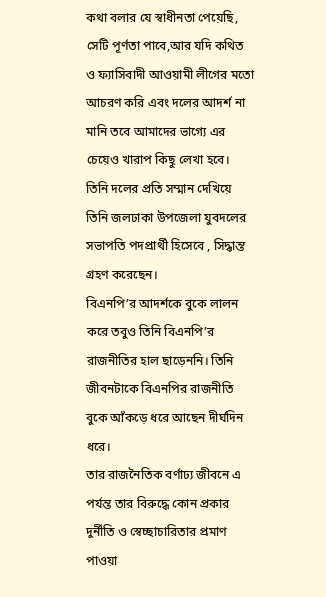কথা বলার যে স্বাধীনতা পেয়েছি, সেটি পূর্ণতা পাবে,আর যদি কথিত ও ফ্যাসিবাদী আওয়ামী লীগের মতো আচরণ করি এবং দলের আদর্শ না মানি তবে আমাদের ভাগ্যে এর চেয়েও খারাপ কিছু লেখা হবে।
তিনি দলের প্রতি সম্মান দেখিয়ে তিনি জলঢাকা উপজেলা যুবদলের সভাপতি পদপ্রার্থী হিসেবে , সিদ্ধান্ত গ্রহণ করেছেন।
বিএনপি’র আদর্শকে বুকে লালন করে তবুও তিনি বিএনপি’র রাজনীতির হাল ছাড়েননি। তিনি জীবনটাকে বিএনপির রাজনীতি বুকে আঁকড়ে ধরে আছেন দীর্ঘদিন ধরে।
তার রাজনৈতিক বর্ণাঢ্য জীবনে এ পর্যন্ত তার বিরুদ্ধে কোন প্রকার দুর্নীতি ও স্বেচ্ছাচারিতার প্রমাণ পাওয়া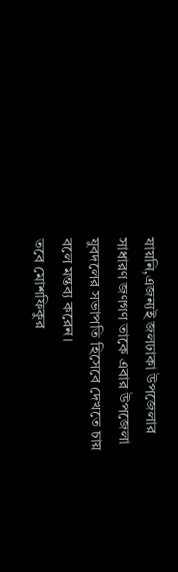যায়নি,এজন্যই জলঢাকা উপজেলার সাধারণ জণগণ তাকে এবার উপজেলা যুবদলের সভাপতি হিসেবে দেখতে চায় বলে মন্তব্য করেন।
তবে মোশফিকুর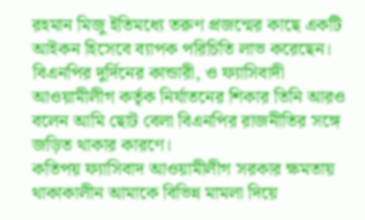রহমান মিজু ইতিমধ্যে তরুণ প্রজন্মের কাছে একটি আইকন হিসেবে ব্যাপক পরিচিতি লাভ করেছেন।
বিএনপির দুর্দিনের কান্ডারী, ও ফ্যাসিবাদী আওয়ামীলীগ কর্তৃক নির্যাতনের শিকার তিনি আরও বলেন আমি ছোট বেলা বিএনপির রাজনীতির সঙ্গে জড়িত থাকার কারণে।
কতিপয় ফ্যাসিবাদ আওয়ামীলীগ সরকার ক্ষমতায় থাকাকালীন আমাকে বিভিন্ন মামলা দিয়ে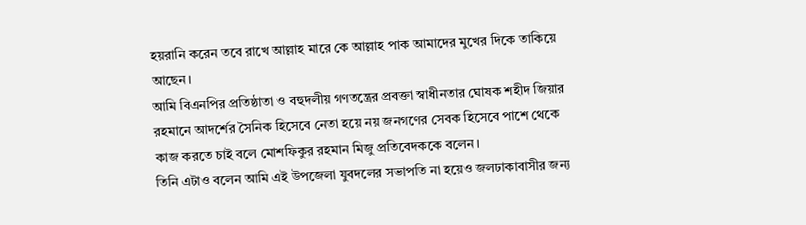হয়রানি করেন তবে রাখে আল্লাহ মারে কে আল্লাহ পাক আমাদের মুখের দিকে তাকিয়ে আছেন।
আমি বিএনপির প্রতিষ্ঠাতা ও বহুদলীয় গণতন্ত্রের প্রবক্তা স্বাধীনতার ঘোষক শহীদ জিয়ার রহমানে আদর্শের সৈনিক হিসেবে নেতা হয়ে নয় জনগণের সেবক হিসেবে পাশে থেকে কাজ করতে চাই বলে মোশফিকুর রহমান মিজু প্রতিবেদককে বলেন।
তিনি এটাও বলেন আমি এই উপজেলা যুবদলের সভাপতি না হয়েও জলঢাকাবাসীর জন্য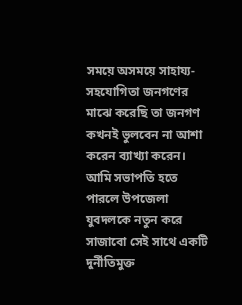সময়ে অসময়ে সাহায্য-সহযোগিতা জনগণের মাঝে করেছি তা জনগণ কখনই ভুলবেন না আশা করেন ব্যাখ্যা করেন।
আমি সভাপতি হতে পারলে উপজেলা যুবদলকে নতুন করে সাজাবো সেই সাথে একটি দুর্নীতিমুক্ত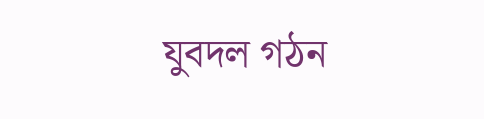যুবদল গঠন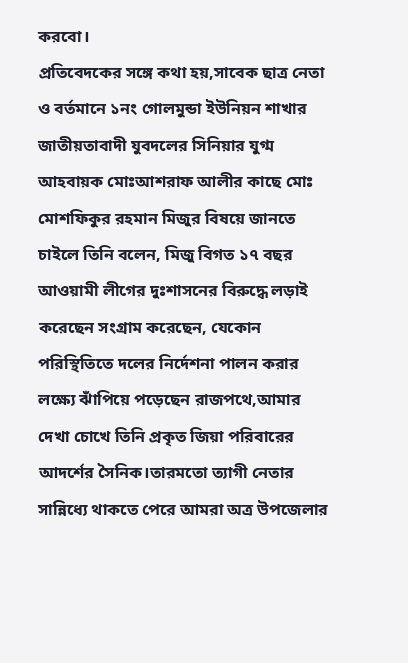করবো।
প্রতিবেদকের সঙ্গে কথা হয়,সাবেক ছাত্র নেতা ও বর্তমানে ১নং গোলমুন্ডা ইউনিয়ন শাখার জাতীয়তাবাদী যুবদলের সিনিয়ার যুগ্ম আহবায়ক মোঃআশরাফ আলীর কাছে মোঃ মোশফিকুর রহমান মিজুর বিষয়ে জানতে চাইলে তিনি বলেন, মিজু বিগত ১৭ বছর আওয়ামী লীগের দুঃশাসনের বিরুদ্ধে লড়াই করেছেন সংগ্রাম করেছেন, যেকোন পরিস্থিতিতে দলের নির্দেশনা পালন করার লক্ষ্যে ঝাঁপিয়ে পড়েছেন রাজপথে,আমার দেখা চোখে তিনি প্রকৃত জিয়া পরিবারের আদর্শের সৈনিক।তারমতো ত্যাগী নেতার সান্নিধ্যে থাকতে পেরে আমরা অত্র উপজেলার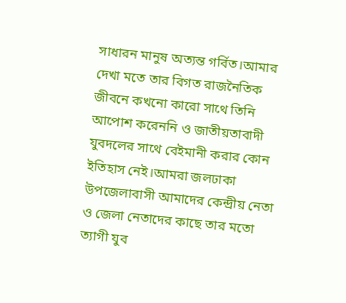সাধারন মানুষ অত্যন্ত গর্বিত।আমার দেখা মতে তার বিগত রাজনৈতিক জীবনে কখনো কারো সাথে তিনি আপোশ করেননি ও জাতীয়তাবাদী যুবদলের সাথে বেইমানী করার কোন ইতিহাস নেই।আমরা জলঢাকা উপজেলাবাসী আমাদের কেন্দ্রীয় নেতা ও জেলা নেতাদের কাছে তার মতো ত্যাগী যুব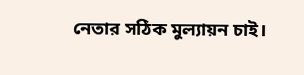নেতার সঠিক মুল্যায়ন চাই।